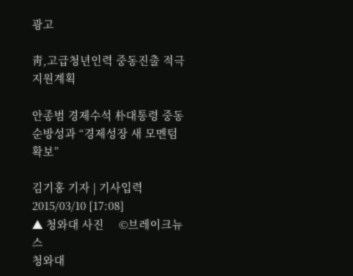광고

靑,고급청년인력 중동진출 적극 지원계획

안종범 경제수석 朴대통령 중동순방성과 “경제성장 새 모멘텀 확보”

김기홍 기자 | 기사입력 2015/03/10 [17:08]
▲ 청와대 사진     ©브레이크뉴스
청와대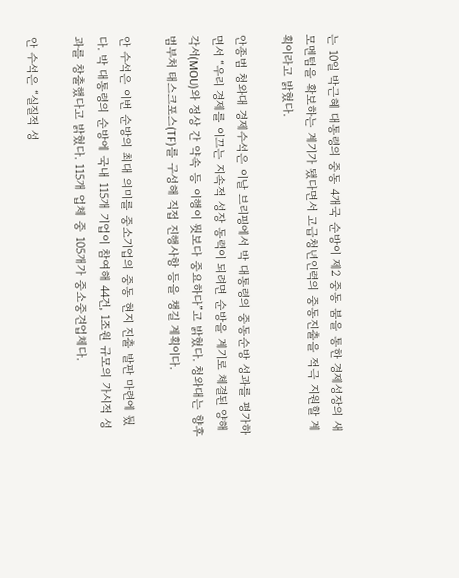는 10일 박근혜 대통령의 중동 4개국 순방이 제2 중동 붐을 통한 경제성장의 새 모멘텀을 확보하는 계기가 됐다면서 고급청년인력의 중동진출을 적극 지원할 계획이라고 밝혔다.

안종범 청와대 경제수석은 이날 브리핑에서 박 대통령의 중동순방 성과를 평가하면서 “우리 경제를 이끄는 지속적 성장 동력이 되려면 순방을 계기로 체결된 양해각서(MOU)와 정상 간 약속 등 이행이 뭣보다 중요하다”고 밝혔다. 청와대는 향후 범부처 태스크포스(TF)를 구성해 직접 진행사항 등을 챙길 계획이다.

안 수석은 이번 순방의 최대 의미를 중소기업의 중동 현지 진출 발판 마련에 뒀다. 박 대통령의 순방에 국내 115개 기업이 참여해 44건, 1조원 규모의 가시적 성과를 창출했다고 밝혔다. 115개 업체 중 105개가 중소중견업체다.

안 수석은 “실질적 성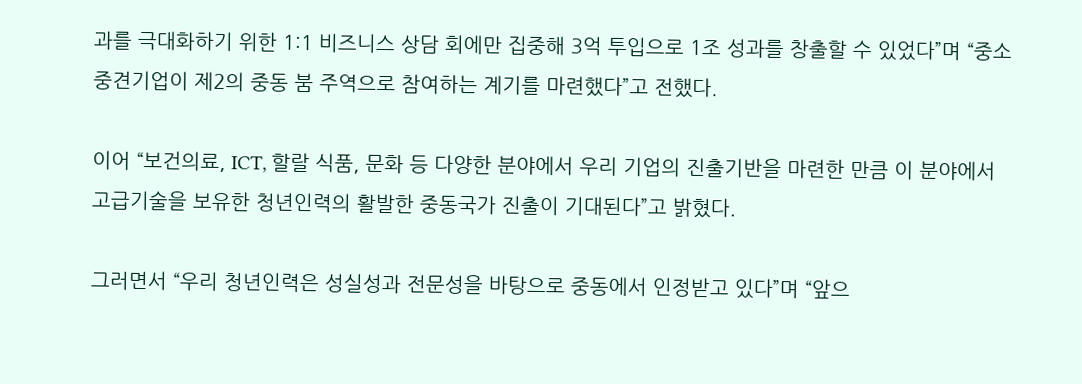과를 극대화하기 위한 1:1 비즈니스 상담 회에만 집중해 3억 투입으로 1조 성과를 창출할 수 있었다”며 “중소중견기업이 제2의 중동 붐 주역으로 참여하는 계기를 마련했다”고 전했다.

이어 “보건의료, ICT, 할랄 식품, 문화 등 다양한 분야에서 우리 기업의 진출기반을 마련한 만큼 이 분야에서 고급기술을 보유한 청년인력의 활발한 중동국가 진출이 기대된다”고 밝혔다.

그러면서 “우리 청년인력은 성실성과 전문성을 바탕으로 중동에서 인정받고 있다”며 “앞으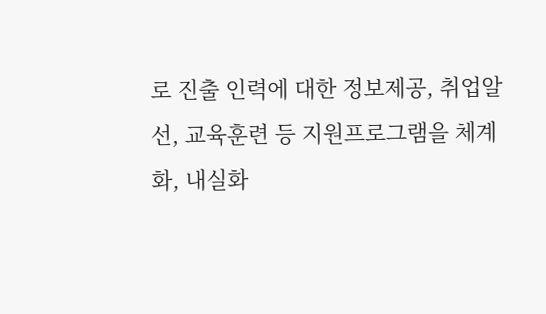로 진출 인력에 대한 정보제공, 취업알선, 교육훈련 등 지원프로그램을 체계화, 내실화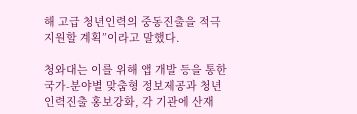해 고급 청년인력의 중동진출을 적극 지원할 계획”이라고 말했다.

청와대는 이를 위해 앱 개발 등을 통한 국가-분야별 맞춤형 정보제공과 청년인력진출 홍보강화, 각 기관에 산재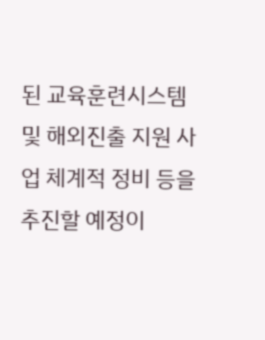된 교육훈련시스템 및 해외진출 지원 사업 체계적 정비 등을 추진할 예정이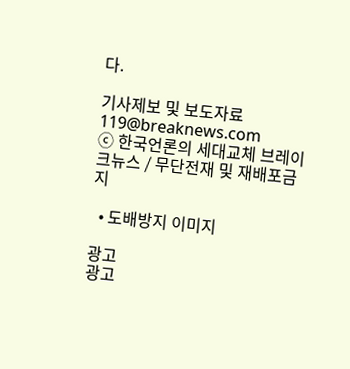다.

기사제보 및 보도자료 119@breaknews.com
ⓒ 한국언론의 세대교체 브레이크뉴스 / 무단전재 및 재배포금지

  • 도배방지 이미지

광고
광고